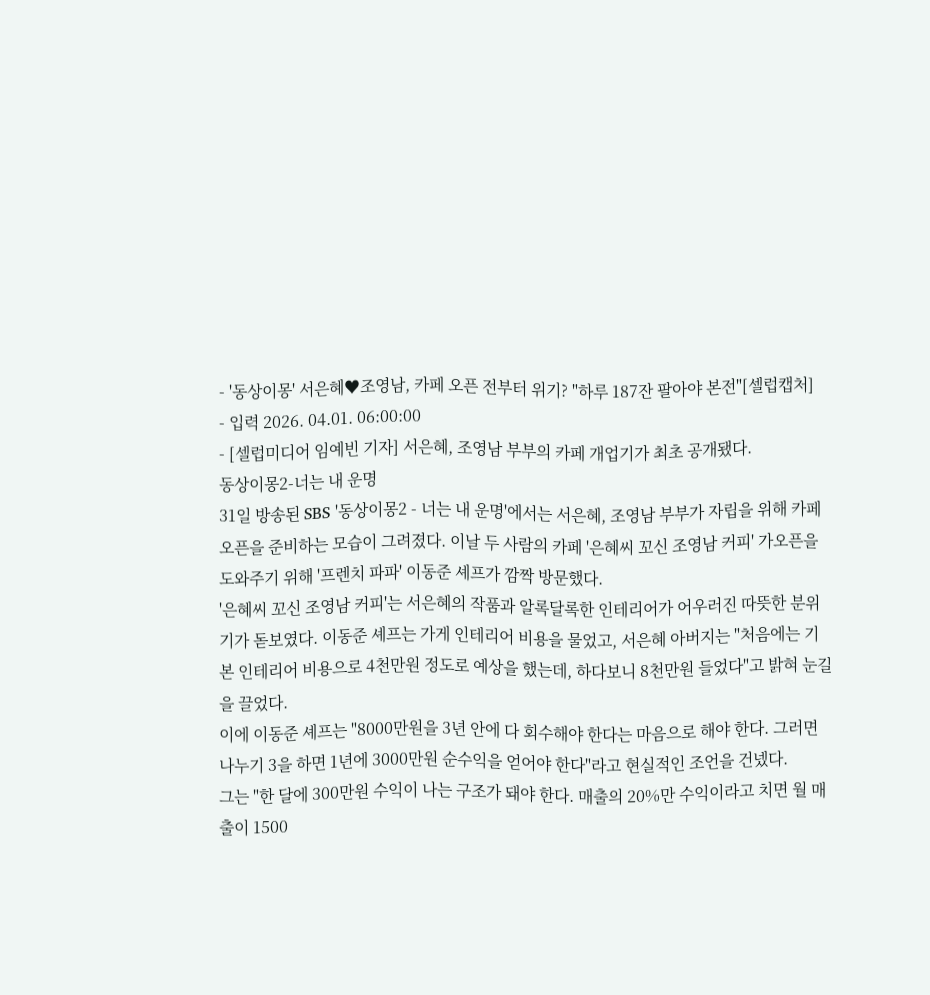- '동상이몽' 서은혜♥조영남, 카페 오픈 전부터 위기? "하루 187잔 팔아야 본전"[셀럽캡처]
- 입력 2026. 04.01. 06:00:00
- [셀럽미디어 임예빈 기자] 서은혜, 조영남 부부의 카페 개업기가 최초 공개됐다.
동상이몽2-너는 내 운명
31일 방송된 SBS '동상이몽2 - 너는 내 운명'에서는 서은혜, 조영남 부부가 자립을 위해 카페 오픈을 준비하는 모습이 그려졌다. 이날 두 사람의 카페 '은혜씨 꼬신 조영남 커피' 가오픈을 도와주기 위해 '프렌치 파파' 이동준 셰프가 깜짝 방문했다.
'은혜씨 꼬신 조영남 커피'는 서은혜의 작품과 알록달록한 인테리어가 어우러진 따뜻한 분위기가 돋보였다. 이동준 셰프는 가게 인테리어 비용을 물었고, 서은혜 아버지는 "처음에는 기본 인테리어 비용으로 4천만원 정도로 예상을 했는데, 하다보니 8천만원 들었다"고 밝혀 눈길을 끌었다.
이에 이동준 셰프는 "8000만원을 3년 안에 다 회수해야 한다는 마음으로 해야 한다. 그러면 나누기 3을 하면 1년에 3000만원 순수익을 얻어야 한다"라고 현실적인 조언을 건넸다.
그는 "한 달에 300만원 수익이 나는 구조가 돼야 한다. 매출의 20%만 수익이라고 치면 월 매출이 1500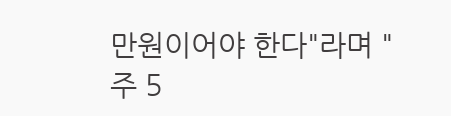만원이어야 한다"라며 "주 5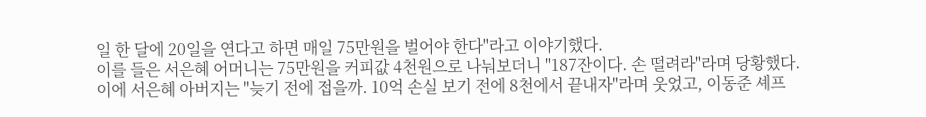일 한 달에 20일을 연다고 하면 매일 75만원을 벌어야 한다"라고 이야기했다.
이를 들은 서은혜 어머니는 75만원을 커피값 4천원으로 나눠보더니 "187잔이다. 손 떨려라"라며 당황했다.
이에 서은혜 아버지는 "늦기 전에 접을까. 10억 손실 보기 전에 8천에서 끝내자"라며 웃었고, 이동준 셰프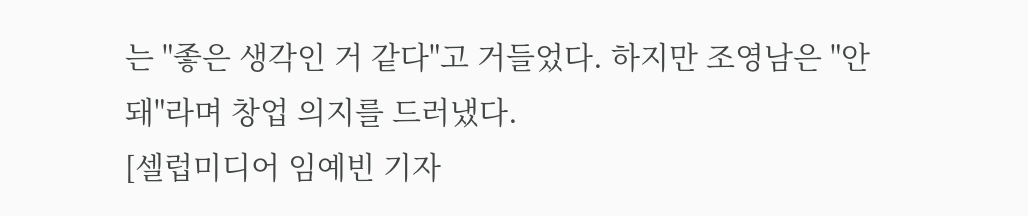는 "좋은 생각인 거 같다"고 거들었다. 하지만 조영남은 "안 돼"라며 창업 의지를 드러냈다.
[셀럽미디어 임예빈 기자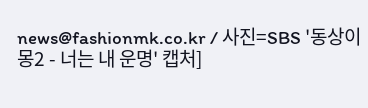news@fashionmk.co.kr / 사진=SBS '동상이몽2 - 너는 내 운명' 캡처]